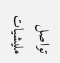تواصل مليشيات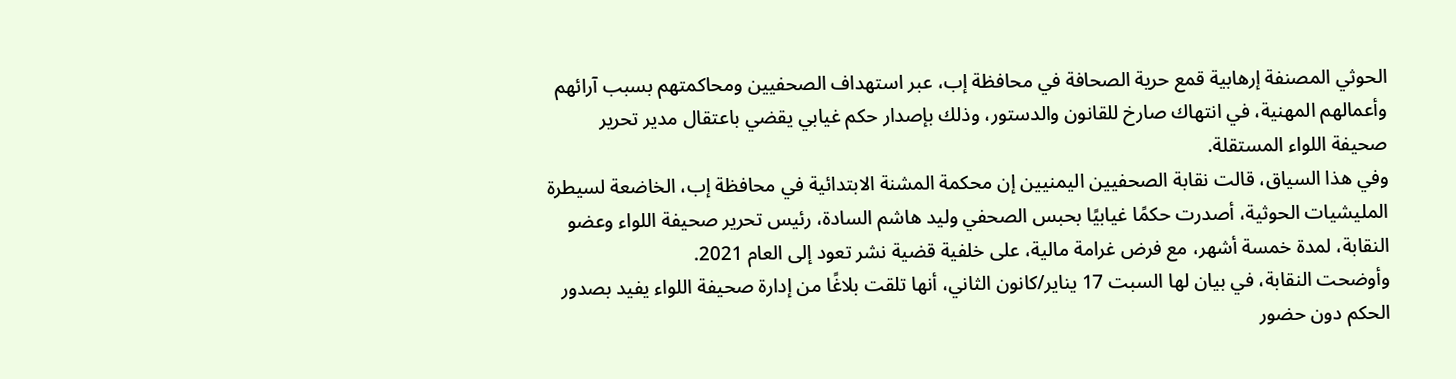الحوثي المصنفة إرهابية قمع حرية الصحافة في محافظة إب، عبر استهداف الصحفيين ومحاكمتهم بسبب آرائهم وأعمالهم المهنية، في انتهاك صارخ للقانون والدستور، وذلك بإصدار حكم غيابي يقضي باعتقال مدير تحرير صحيفة اللواء المستقلة.
وفي هذا السياق، قالت نقابة الصحفيين اليمنيين إن محكمة المشنة الابتدائية في محافظة إب، الخاضعة لسيطرة المليشيات الحوثية، أصدرت حكمًا غيابيًا بحبس الصحفي وليد هاشم السادة، رئيس تحرير صحيفة اللواء وعضو النقابة، لمدة خمسة أشهر، مع فرض غرامة مالية، على خلفية قضية نشر تعود إلى العام 2021.
وأوضحت النقابة، في بيان لها السبت 17 يناير/كانون الثاني، أنها تلقت بلاغًا من إدارة صحيفة اللواء يفيد بصدور الحكم دون حضور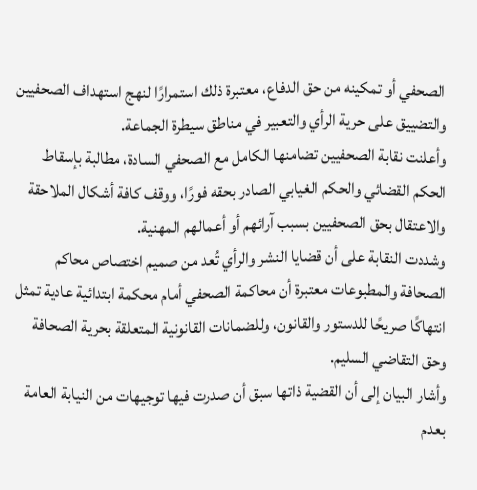الصحفي أو تمكينه من حق الدفاع، معتبرة ذلك استمرارًا لنهج استهداف الصحفيين والتضييق على حرية الرأي والتعبير في مناطق سيطرة الجماعة.
وأعلنت نقابة الصحفيين تضامنها الكامل مع الصحفي السادة، مطالبة بإسقاط الحكم القضائي والحكم الغيابي الصادر بحقه فورًا، ووقف كافة أشكال الملاحقة والاعتقال بحق الصحفيين بسبب آرائهم أو أعمالهم المهنية.
وشددت النقابة على أن قضايا النشر والرأي تُعد من صميم اختصاص محاكم الصحافة والمطبوعات معتبرة أن محاكمة الصحفي أمام محكمة ابتدائية عادية تمثل انتهاكًا صريحًا للدستور والقانون، وللضمانات القانونية المتعلقة بحرية الصحافة وحق التقاضي السليم.
وأشار البيان إلى أن القضية ذاتها سبق أن صدرت فيها توجيهات من النيابة العامة بعدم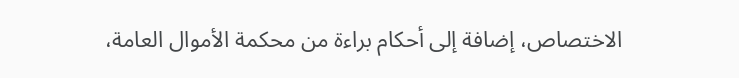الاختصاص، إضافة إلى أحكام براءة من محكمة الأموال العامة،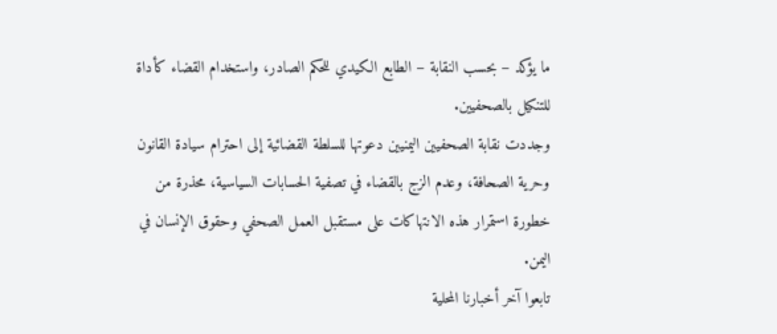ما يؤكد – بحسب النقابة – الطابع الكيدي للحكم الصادر، واستخدام القضاء كأداة للتنكيل بالصحفيين.
وجددت نقابة الصحفيين اليمنيين دعوتها للسلطة القضائية إلى احترام سيادة القانون وحرية الصحافة، وعدم الزج بالقضاء في تصفية الحسابات السياسية، محذرة من خطورة استمرار هذه الانتهاكات على مستقبل العمل الصحفي وحقوق الإنسان في اليمن.
تابعوا آخر أخبارنا المحلية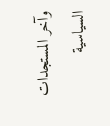وآخر المستجدات السياسية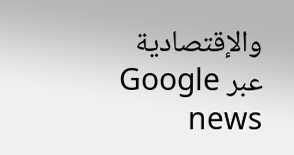والإقتصادية عبر Google news